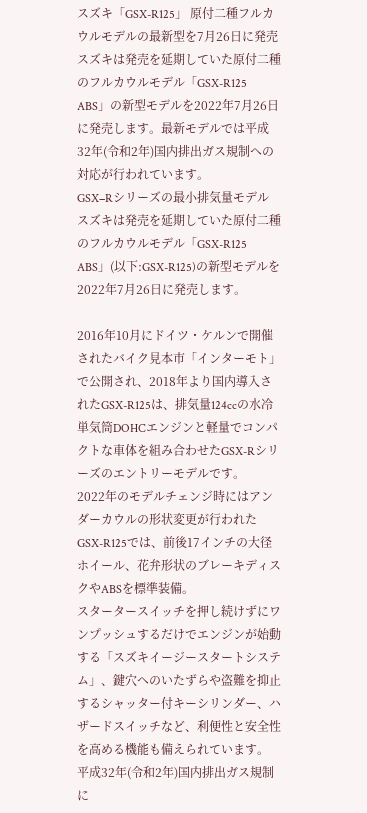スズキ「GSX-R125」 原付二種フルカウルモデルの最新型を7月26日に発売
スズキは発売を延期していた原付二種のフルカウルモデル「GSX-R125 ABS」の新型モデルを2022年7月26日に発売します。最新モデルでは平成32年(令和2年)国内排出ガス規制への対応が行われています。
GSX−Rシリーズの最小排気量モデル
スズキは発売を延期していた原付二種のフルカウルモデル「GSX-R125 ABS」(以下:GSX-R125)の新型モデルを2022年7月26日に発売します。

2016年10月にドイツ・ケルンで開催されたバイク見本市「インターモト」で公開され、2018年より国内導入されたGSX-R125は、排気量124ccの水冷単気筒DOHCエンジンと軽量でコンパクトな車体を組み合わせたGSX-Rシリーズのエントリーモデルです。
2022年のモデルチェンジ時にはアンダーカウルの形状変更が行われたGSX-R125では、前後17インチの大径ホイール、花弁形状のブレーキディスクやABSを標準装備。
スタータースイッチを押し続けずにワンプッシュするだけでエンジンが始動する「スズキイージースタートシステム」、鍵穴へのいたずらや盗難を抑止するシャッター付キーシリンダー、ハザードスイッチなど、利便性と安全性を高める機能も備えられています。
平成32年(令和2年)国内排出ガス規制に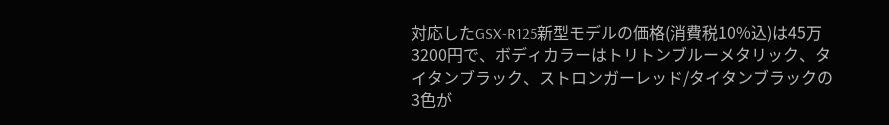対応したGSX-R125新型モデルの価格(消費税10%込)は45万3200円で、ボディカラーはトリトンブルーメタリック、タイタンブラック、ストロンガーレッド/タイタンブラックの3色が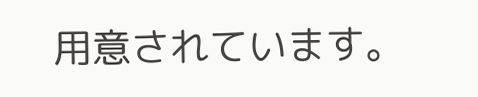用意されています。